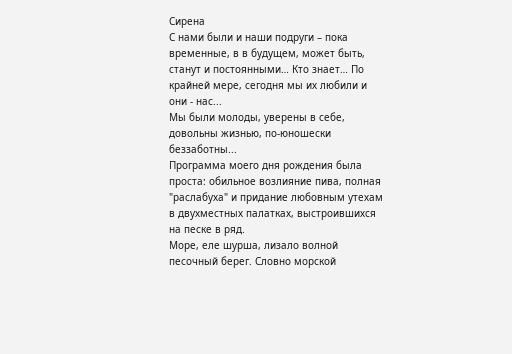Сирена
С нами были и наши подруги – пока временные, в в будущем, может быть, станут и постоянными… Кто знает… По крайней мере, сегодня мы их любили и они - нас...
Мы были молоды, уверены в себе, довольны жизнью, по-юношески беззаботны...
Программа моего дня рождения была проста: обильное возлияние пива, полная "раслабуха" и придание любовным утехам в двухместных палатках, выстроившихся на песке в ряд.
Море, еле шурша, лизало волной песочный берег. Словно морской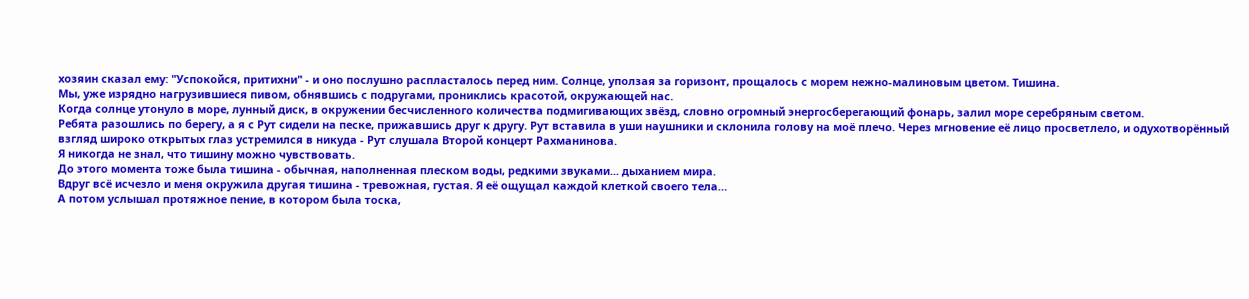хозяин сказал ему: "Успокойся, притихни" - и оно послушно распласталось перед ним. Солнце, уползая за горизонт, прощалось с морем нежно-малиновым цветом. Тишина.
Мы, уже изрядно нагрузившиеся пивом, обнявшись с подругами, прониклись красотой, окружающей нас.
Когда солнце утонуло в море, лунный диск, в окружении бесчисленного количества подмигивающих звёзд, словно огромный энергосберегающий фонарь, залил море серебряным светом.
Ребята разошлись по берегу, а я с Рут сидели на песке, прижавшись друг к другу. Рут вставила в уши наушники и склонила голову на моё плечо. Через мгновение её лицо просветлело, и одухотворённый взгляд широко открытых глаз устремился в никуда - Рут слушала Второй концерт Рахманинова.
Я никогда не знал, что тишину можно чувствовать.
До этого момента тоже была тишина - обычная, наполненная плеском воды, редкими звуками... дыханием мира.
Вдруг всё исчезло и меня окружила другая тишина - тревожная, густая. Я её ощущал каждой клеткой своего тела…
А потом услышал протяжное пение, в котором была тоска,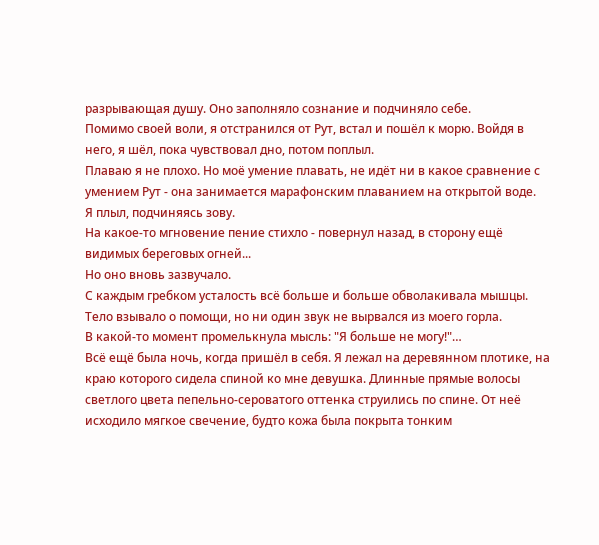разрывающая душу. Оно заполняло сознание и подчиняло себе.
Помимо своей воли, я отстранился от Рут, встал и пошёл к морю. Войдя в него, я шёл, пока чувствовал дно, потом поплыл.
Плаваю я не плохо. Но моё умение плавать, не идёт ни в какое сравнение с умением Рут - она занимается марафонским плаванием на открытой воде.
Я плыл, подчиняясь зову.
На какое-то мгновение пение стихло - повернул назад, в сторону ещё видимых береговых огней...
Но оно вновь зазвучало.
С каждым гребком усталость всё больше и больше обволакивала мышцы. Тело взывало о помощи, но ни один звук не вырвался из моего горла.
В какой-то момент промелькнула мысль: "Я больше не могу!"…
Всё ещё была ночь, когда пришёл в себя. Я лежал на деревянном плотике, на краю которого сидела спиной ко мне девушка. Длинные прямые волосы светлого цвета пепельно-сероватого оттенка струились по спине. От неё исходило мягкое свечение, будто кожа была покрыта тонким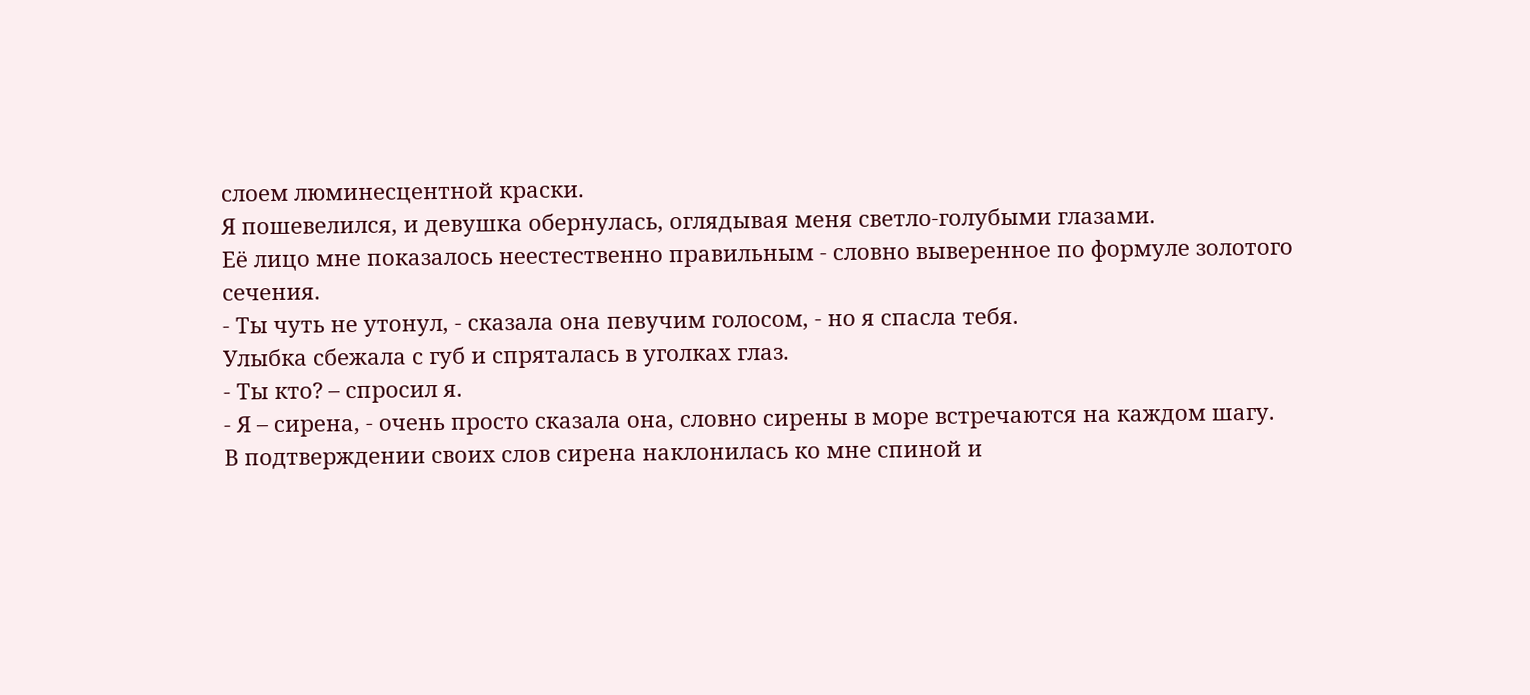слоем люминесцентной краски.
Я пошевелился, и девушка обернулась, оглядывая меня светло-голубыми глазами.
Её лицо мне показалось неестественно правильным - словно выверенное по формуле золотого сечения.
- Ты чуть не утонул, - сказала она певучим голосом, - но я спасла тебя.
Улыбка сбежала с губ и спряталась в уголках глаз.
- Ты кто? – спросил я.
- Я – сирена, - очень просто сказала она, словно сирены в море встречаются на каждом шагу.
В подтверждении своих слов сирена наклонилась ко мне спиной и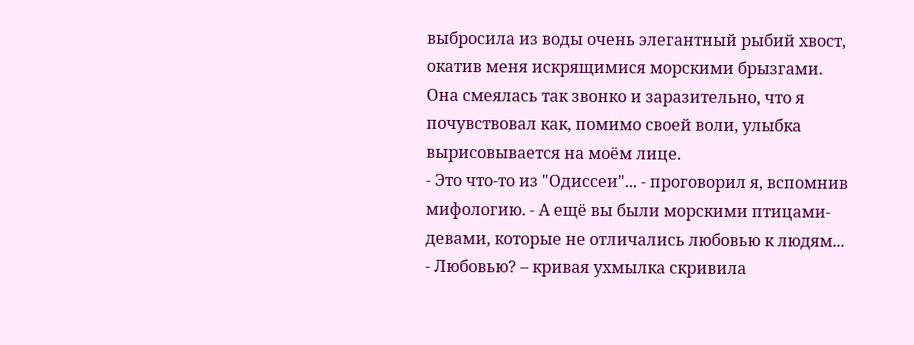выбросила из воды очень элегантный рыбий хвост, окатив меня искрящимися морскими брызгами.
Она смеялась так звонко и заразительно, что я почувствовал как, помимо своей воли, улыбка вырисовывается на моём лице.
- Это что-то из "Одиссеи"... - проговорил я, вспомнив мифологию. - А ещё вы были морскими птицами-девами, которые не отличались любовью к людям...
- Любовью? – кривая ухмылка скривила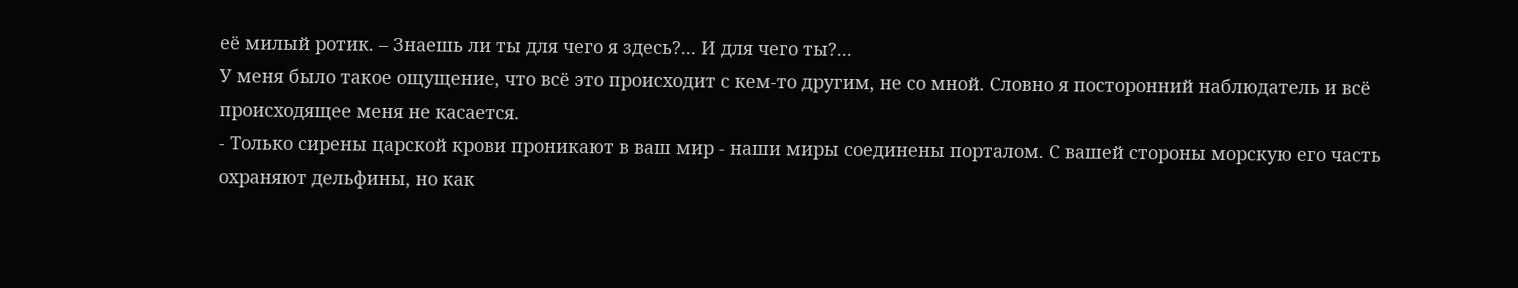её милый ротик. – Знаешь ли ты для чего я здесь?... И для чего ты?...
У меня было такое ощущение, что всё это происходит с кем-то другим, не со мной. Словно я посторонний наблюдатель и всё происходящее меня не касается.
- Только сирены царской крови проникают в ваш мир - наши миры соединены порталом. С вашей стороны морскую его часть охраняют дельфины, но как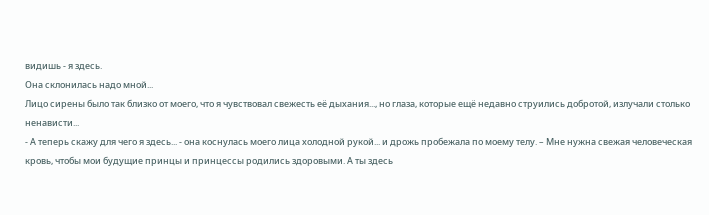видишь - я здесь.
Она склонилась надо мной...
Лицо сирены было так близко от моего, что я чувствовал свежесть её дыхания..., но глаза, которые ещё недавно струились добротой, излучали столько ненависти...
- А теперь скажу для чего я здесь... - она коснулась моего лица холодной рукой... и дрожь пробежала по моему телу. – Мне нужна свежая человеческая кровь, чтобы мои будущие принцы и принцессы родились здоровыми. А ты здесь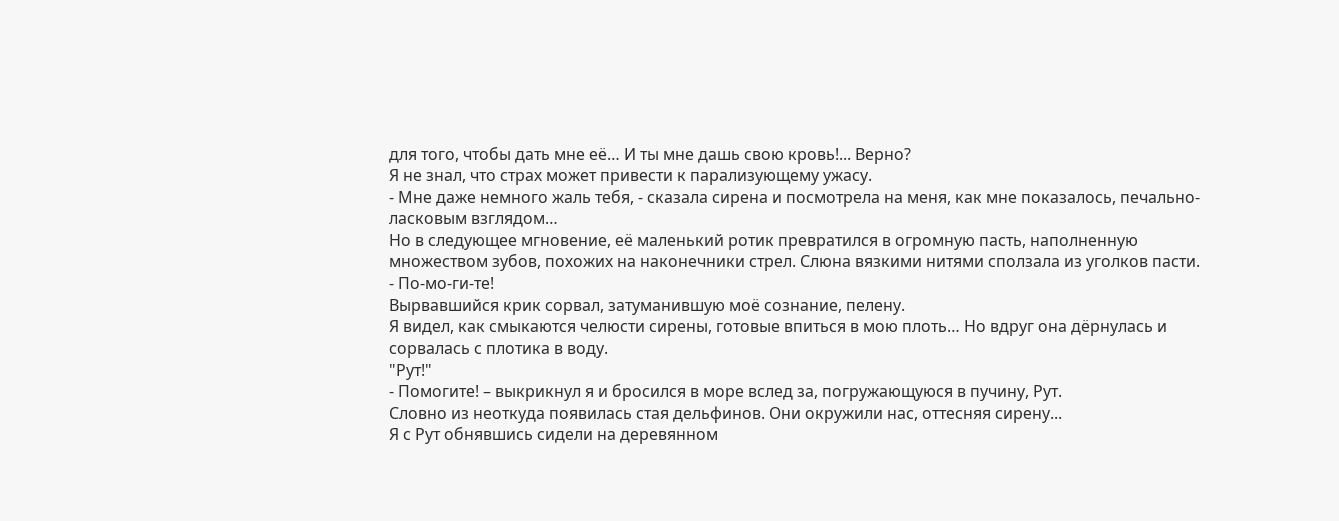для того, чтобы дать мне её… И ты мне дашь свою кровь!... Верно?
Я не знал, что страх может привести к парализующему ужасу.
- Мне даже немного жаль тебя, - сказала сирена и посмотрела на меня, как мне показалось, печально-ласковым взглядом…
Но в следующее мгновение, её маленький ротик превратился в огромную пасть, наполненную множеством зубов, похожих на наконечники стрел. Слюна вязкими нитями сползала из уголков пасти.
- По-мо-ги-те!
Вырвавшийся крик сорвал, затуманившую моё сознание, пелену.
Я видел, как смыкаются челюсти сирены, готовые впиться в мою плоть… Но вдруг она дёрнулась и сорвалась с плотика в воду.
"Рут!"
- Помогите! – выкрикнул я и бросился в море вслед за, погружающуюся в пучину, Рут.
Словно из неоткуда появилась стая дельфинов. Они окружили нас, оттесняя сирену...
Я с Рут обнявшись сидели на деревянном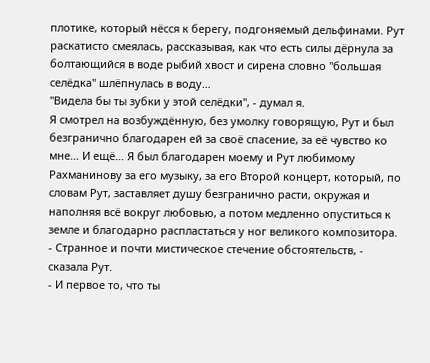плотике, который нёсся к берегу, подгоняемый дельфинами. Рут раскатисто смеялась, рассказывая, как что есть силы дёрнула за болтающийся в воде рыбий хвост и сирена словно "большая селёдка" шлёпнулась в воду…
"Видела бы ты зубки у этой селёдки", - думал я.
Я смотрел на возбуждённую, без умолку говорящую, Рут и был безгранично благодарен ей за своё спасение, за её чувство ко мне… И ещё… Я был благодарен моему и Рут любимому Рахманинову за его музыку, за его Второй концерт, который, по словам Рут, заставляет душу безгранично расти, окружая и наполняя всё вокруг любовью, а потом медленно опуститься к земле и благодарно распластаться у ног великого композитора.
- Странное и почти мистическое стечение обстоятельств, - сказала Рут.
- И первое то, что ты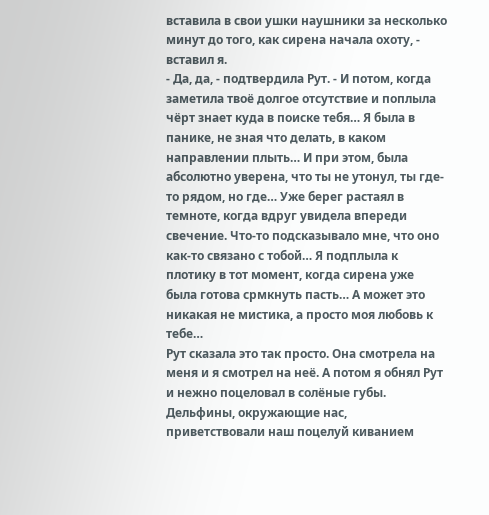вставила в свои ушки наушники за несколько минут до того, как сирена начала охоту, - вставил я.
- Да, да, - подтвердила Рут. - И потом, когда заметила твоё долгое отсутствие и поплыла чёрт знает куда в поиске тебя… Я была в панике, не зная что делать, в каком направлении плыть… И при этом, была абсолютно уверена, что ты не утонул, ты где-то рядом, но где… Уже берег растаял в темноте, когда вдруг увидела впереди свечение. Что-то подсказывало мне, что оно как-то связано с тобой… Я подплыла к плотику в тот момент, когда сирена уже была готова срмкнуть пасть… А может это никакая не мистика, а просто моя любовь к тебе…
Рут сказала это так просто. Она смотрела на меня и я смотрел на неё. А потом я обнял Рут и нежно поцеловал в солёные губы. Дельфины, окружающие нас, приветствовали наш поцелуй киванием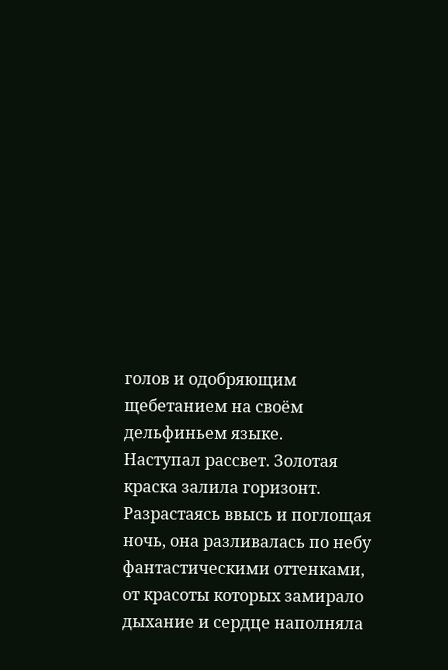голов и одобряющим щебетанием на своём дельфиньем языке.
Наступал рассвет. Золотая краска залила горизонт. Разрастаясь ввысь и поглощая ночь, она разливалась по небу фантастическими оттенками, от красоты которых замирало дыхание и сердце наполняла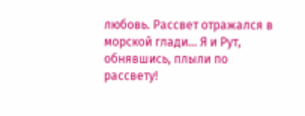любовь. Рассвет отражался в морской глади... Я и Рут, обнявшись, плыли по рассвету!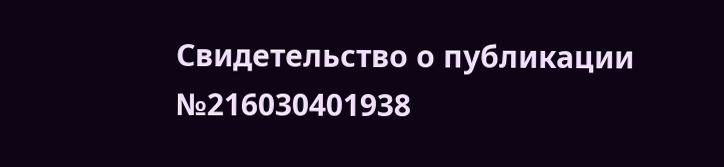Свидетельство о публикации №216030401938